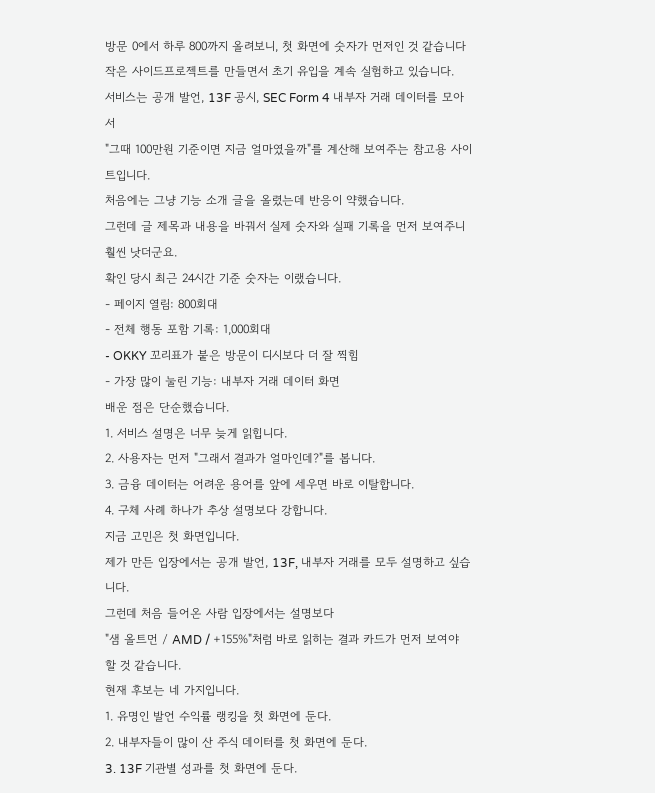방문 0에서 하루 800까지 올려보니, 첫 화면에 숫자가 먼저인 것 같습니다
작은 사이드프로젝트를 만들면서 초기 유입을 계속 실험하고 있습니다.
서비스는 공개 발언, 13F 공시, SEC Form 4 내부자 거래 데이터를 모아서
"그때 100만원 기준이면 지금 얼마였을까"를 계산해 보여주는 참고용 사이트입니다.
처음에는 그냥 기능 소개 글을 올렸는데 반응이 약했습니다.
그런데 글 제목과 내용을 바꿔서 실제 숫자와 실패 기록을 먼저 보여주니 훨씬 낫더군요.
확인 당시 최근 24시간 기준 숫자는 이랬습니다.
- 페이지 열림: 800회대
- 전체 행동 포함 기록: 1,000회대
- OKKY 꼬리표가 붙은 방문이 디시보다 더 잘 찍힘
- 가장 많이 눌린 기능: 내부자 거래 데이터 화면
배운 점은 단순했습니다.
1. 서비스 설명은 너무 늦게 읽힙니다.
2. 사용자는 먼저 "그래서 결과가 얼마인데?"를 봅니다.
3. 금융 데이터는 어려운 용어를 앞에 세우면 바로 이탈합니다.
4. 구체 사례 하나가 추상 설명보다 강합니다.
지금 고민은 첫 화면입니다.
제가 만든 입장에서는 공개 발언, 13F, 내부자 거래를 모두 설명하고 싶습니다.
그런데 처음 들어온 사람 입장에서는 설명보다
"샘 올트먼 / AMD / +155%"처럼 바로 읽히는 결과 카드가 먼저 보여야 할 것 같습니다.
현재 후보는 네 가지입니다.
1. 유명인 발언 수익률 랭킹을 첫 화면에 둔다.
2. 내부자들이 많이 산 주식 데이터를 첫 화면에 둔다.
3. 13F 기관별 성과를 첫 화면에 둔다.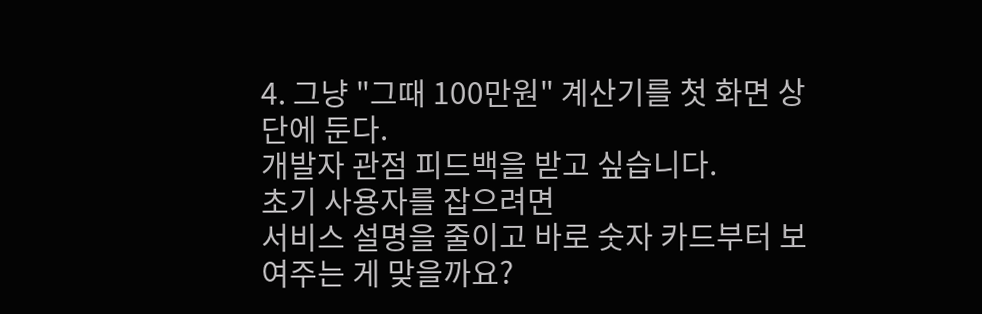4. 그냥 "그때 100만원" 계산기를 첫 화면 상단에 둔다.
개발자 관점 피드백을 받고 싶습니다.
초기 사용자를 잡으려면
서비스 설명을 줄이고 바로 숫자 카드부터 보여주는 게 맞을까요?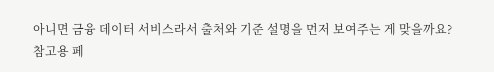아니면 금융 데이터 서비스라서 출처와 기준 설명을 먼저 보여주는 게 맞을까요?
참고용 페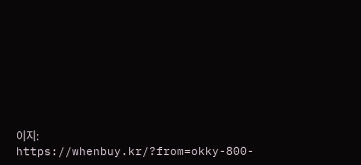이지:
https://whenbuy.kr/?from=okky-800-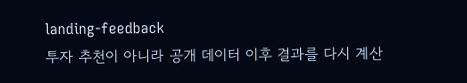landing-feedback
투자 추천이 아니라 공개 데이터 이후 결과를 다시 계산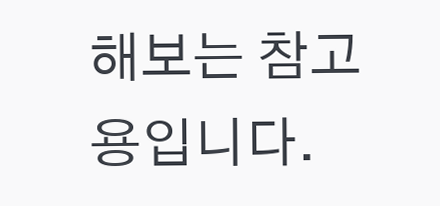해보는 참고용입니다.